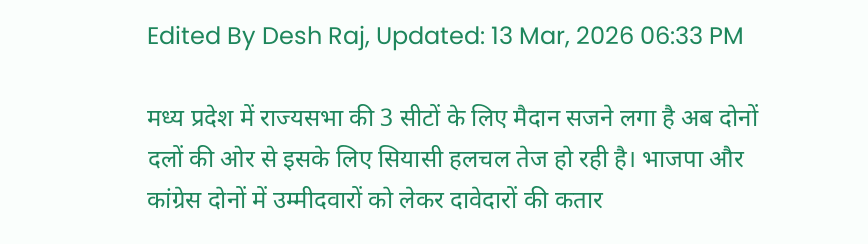Edited By Desh Raj, Updated: 13 Mar, 2026 06:33 PM

मध्य प्रदेश में राज्यसभा की 3 सीटों के लिए मैदान सजने लगा है अब दोनों दलों की ओर से इसके लिए सियासी हलचल तेज हो रही है। भाजपा और कांग्रेस दोनों में उम्मीदवारों को लेकर दावेदारों की कतार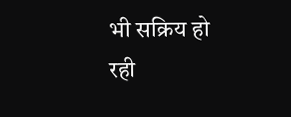भी सक्रिय हो रही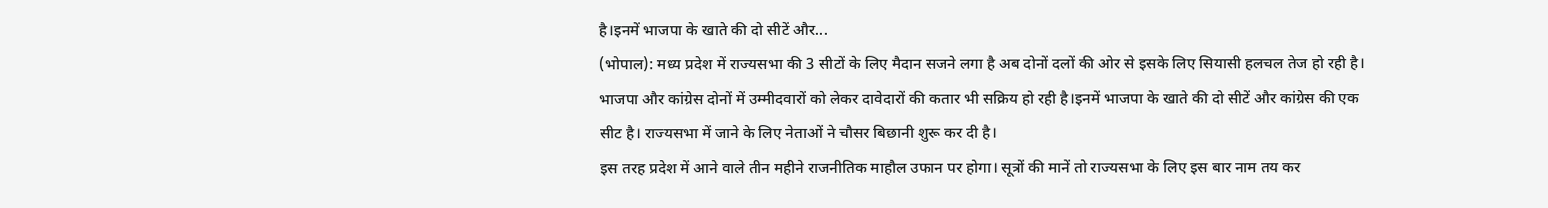है।इनमें भाजपा के खाते की दो सीटें और...
(भोपाल): मध्य प्रदेश में राज्यसभा की 3 सीटों के लिए मैदान सजने लगा है अब दोनों दलों की ओर से इसके लिए सियासी हलचल तेज हो रही है। भाजपा और कांग्रेस दोनों में उम्मीदवारों को लेकर दावेदारों की कतार भी सक्रिय हो रही है।इनमें भाजपा के खाते की दो सीटें और कांग्रेस की एक सीट है। राज्यसभा में जाने के लिए नेताओं ने चौसर बिछानी शुरू कर दी है।
इस तरह प्रदेश में आने वाले तीन महीने राजनीतिक माहौल उफान पर होगा। सूत्रों की मानें तो राज्यसभा के लिए इस बार नाम तय कर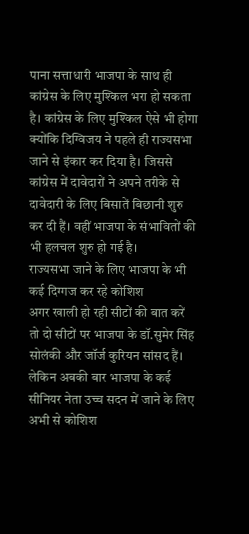पाना सत्ताधारी भाजपा के साथ ही कांग्रेस के लिए मुश्किल भरा हो सकता है। कांग्रेस के लिए मुश्किल ऐसे भी होगा क्योंकि दिग्विजय ने पहले ही राज्यसभा जाने से इंकार कर दिया है। जिससे कांग्रेस में दावेदारों ने अपने तरीके से दावेदारी के लिए बिसातें बिछानी शुरु कर दी हैं। वहीं भाजपा के संभावितों की भी हलचल शुरु हो गई है।
राज्यसभा जाने के लिए भाजपा के भी कई दिग्गज कर रहे कोशिश
अगर खाली हो रही सीटों की बात करें तो दो सीटों पर भाजपा के डॉ.सुमेर सिंह सोलंकी और जॉर्ज कुरियन सांसद हैं। लेकिन अबकी बार भाजपा के कई सीनियर नेता उच्च सदन में जाने के लिए अभी से कोशिश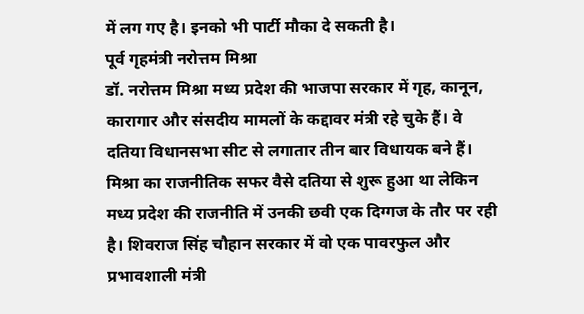में लग गए है। इनको भी पार्टी मौका दे सकती है।
पूर्व गृहमंत्री नरोत्तम मिश्रा
डॉ. नरोत्तम मिश्रा मध्य प्रदेश की भाजपा सरकार में गृह, कानून, कारागार और संसदीय मामलों के कद्दावर मंत्री रहे चुके हैं। वे दतिया विधानसभा सीट से लगातार तीन बार विधायक बने हैं। मिश्रा का राजनीतिक सफर वैसे दतिया से शुरू हुआ था लेकिन मध्य प्रदेश की राजनीति में उनकी छवी एक दिग्गज के तौर पर रही है। शिवराज सिंह चौहान सरकार में वो एक पावरफुल और प्रभावशाली मंत्री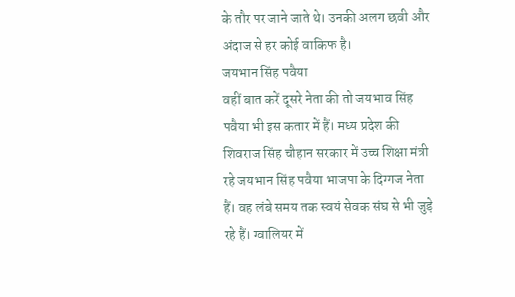के तौर पर जाने जाते थे। उनकी अलग छवी और अंदाज से हर कोई वाकिफ है।
जयभान सिंह पवैया
वहीं बात करें दूसरे नेता की तो जयभाव सिंह पवैया भी इस कतार में हैं। मध्य प्रदेश की शिवराज सिंह चौहान सरकार में उच्च शिक्षा मंत्री रहे जयभान सिंह पवैया भाजपा के दिग्गज नेता हैं। वह लंबे समय तक स्वयं सेवक संघ से भी जुड़े रहे हैं। ग्वालियर में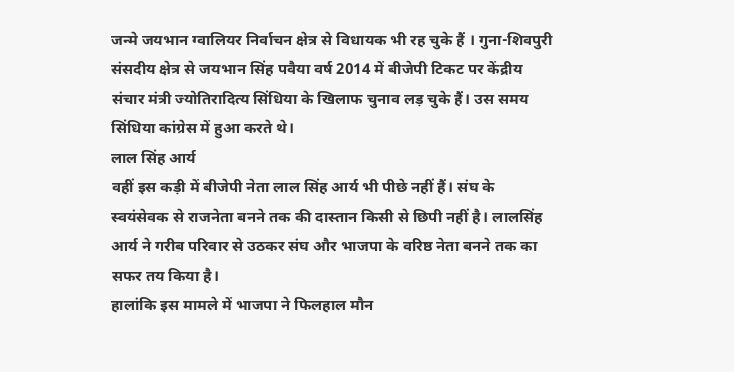जन्मे जयभान ग्वालियर निर्वाचन क्षेत्र से विधायक भी रह चुके हैं । गुना-शिवपुरी संसदीय क्षेत्र से जयभान सिंह पवैया वर्ष 2014 में बीजेपी टिकट पर केंद्रीय संचार मंत्री ज्योतिरादित्य सिंधिया के खिलाफ चुनाव लड़ चुके हैं। उस समय सिंधिया कांग्रेस में हुआ करते थे।
लाल सिंह आर्य
वहीं इस कड़ी में बीजेपी नेता लाल सिंह आर्य भी पीछे नहीं हैं। संघ के स्वयंसेवक से राजनेता बनने तक की दास्तान किसी से छिपी नहीं है। लालसिंह आर्य ने गरीब परिवार से उठकर संघ और भाजपा के वरिष्ठ नेता बनने तक का सफर तय किया है।
हालांकि इस मामले में भाजपा ने फिलहाल मौन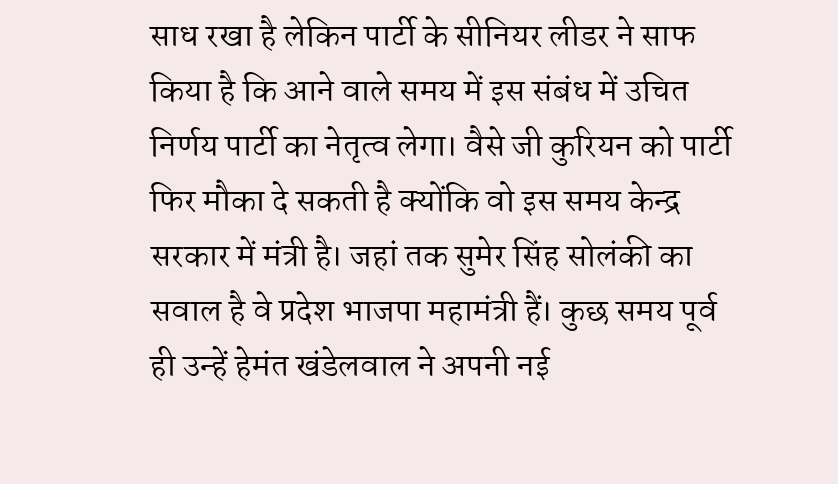साध रखा है लेकिन पार्टी के सीनियर लीडर ने साफ किया है कि आने वाले समय में इस संबंध में उचित निर्णय पार्टी का नेतृत्व लेगा। वैसे जी कुरियन को पार्टी फिर मौका दे सकती है क्योंकि वो इस समय केन्द्र सरकार में मंत्री है। जहां तक सुमेर सिंह सोलंकी का सवाल है वे प्रदेश भाजपा महामंत्री हैं। कुछ समय पूर्व ही उन्हें हेमंत खंडेलवाल ने अपनी नई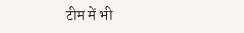टीम में भी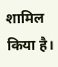शामिल किया है।